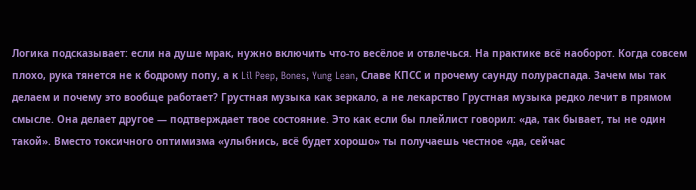Логика подсказывает: если на душе мрак, нужно включить что‑то весёлое и отвлечься. На практике всё наоборот. Когда совсем плохо, рука тянется не к бодрому попу, а к Lil Peep, Bones, Yung Lean, Славе КПСС и прочему саунду полураспада. Зачем мы так делаем и почему это вообще работает? Грустная музыка как зеркало, а не лекарство Грустная музыка редко лечит в прямом смысле. Она делает другое — подтверждает твое состояние. Это как если бы плейлист говорил: «да, так бывает, ты не один такой». Вместо токсичного оптимизма «улыбнись, всё будет хорошо» ты получаешь честное «да, сейчас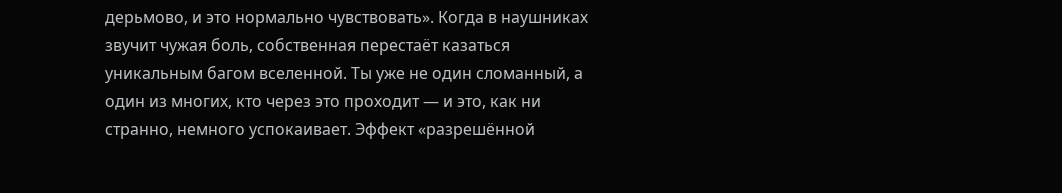дерьмово, и это нормально чувствовать». Когда в наушниках звучит чужая боль, собственная перестаёт казаться уникальным багом вселенной. Ты уже не один сломанный, а один из многих, кто через это проходит — и это, как ни странно, немного успокаивает. Эффект «разрешённой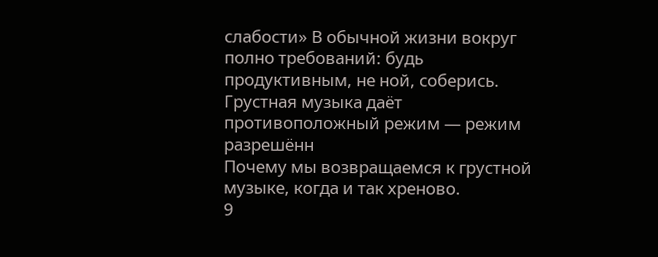слабости» В обычной жизни вокруг полно требований: будь продуктивным, не ной, соберись. Грустная музыка даёт противоположный режим — режим разрешённ
Почему мы возвращаемся к грустной музыке, когда и так хреново.
9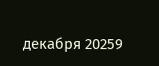декабря 20259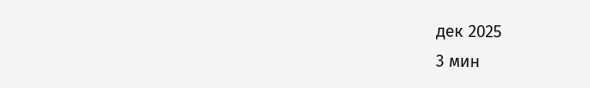дек 2025
3 мин